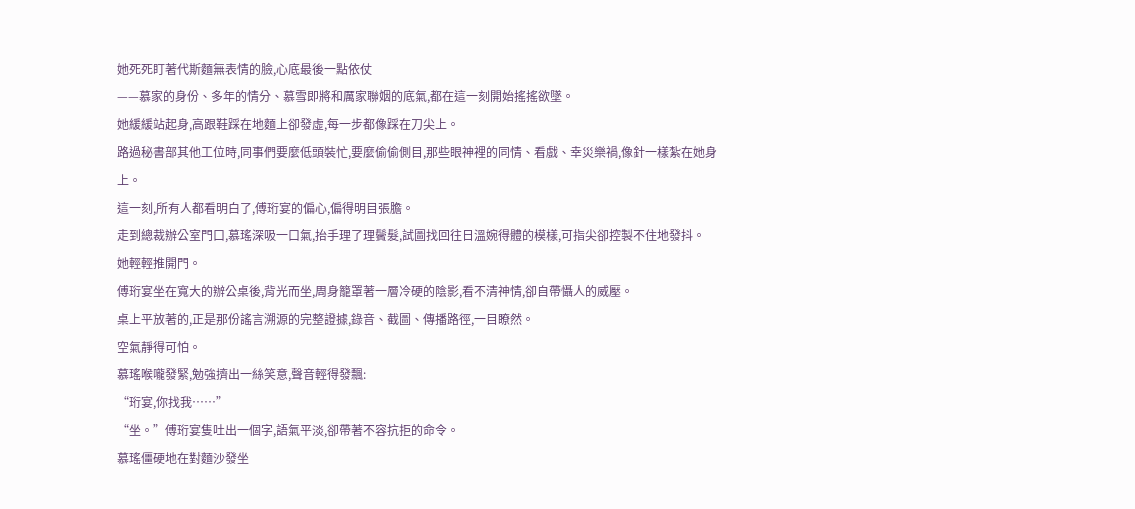她死死盯著代斯麵無表情的臉,心底最後一點依仗
——慕家的身份、多年的情分、慕雪即將和厲家聯姻的底氣,都在這一刻開始搖搖欲墜。
她緩緩站起身,高跟鞋踩在地麵上卻發虛,每一步都像踩在刀尖上。
路過秘書部其他工位時,同事們要麼低頭裝忙,要麼偷偷側目,那些眼神裡的同情、看戲、幸災樂禍,像針一樣紮在她身上。
這一刻,所有人都看明白了,傅珩宴的偏心,偏得明目張膽。
走到總裁辦公室門口,慕瑤深吸一口氣,抬手理了理鬢髮,試圖找回往日溫婉得體的模樣,可指尖卻控製不住地發抖。
她輕輕推開門。
傅珩宴坐在寬大的辦公桌後,背光而坐,周身籠罩著一層冷硬的陰影,看不清神情,卻自帶懾人的威壓。
桌上平放著的,正是那份謠言溯源的完整證據,錄音、截圖、傳播路徑,一目瞭然。
空氣靜得可怕。
慕瑤喉嚨發緊,勉強擠出一絲笑意,聲音輕得發飄:
“珩宴,你找我……”
“坐。”傅珩宴隻吐出一個字,語氣平淡,卻帶著不容抗拒的命令。
慕瑤僵硬地在對麵沙發坐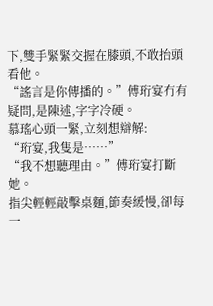下,雙手緊緊交握在膝頭,不敢抬頭看他。
“謠言是你傳播的。”傅珩宴冇有疑問,是陳述,字字冷硬。
慕瑤心頭一緊,立刻想辯解:
“珩宴,我隻是……”
“我不想聽理由。”傅珩宴打斷她。
指尖輕輕敲擊桌麵,節奏緩慢,卻每一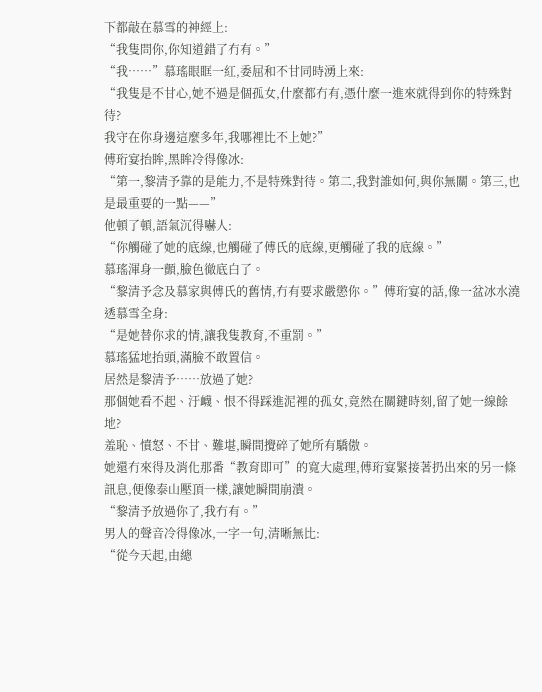下都敲在慕雪的神經上:
“我隻問你,你知道錯了冇有。”
“我……”慕瑤眼眶一紅,委屈和不甘同時湧上來:
“我隻是不甘心,她不過是個孤女,什麼都冇有,憑什麼一進來就得到你的特殊對待?
我守在你身邊這麼多年,我哪裡比不上她?”
傅珩宴抬眸,黑眸冷得像冰:
“第一,黎清予靠的是能力,不是特殊對待。第二,我對誰如何,與你無關。第三,也是最重要的一點——”
他頓了頓,語氣沉得嚇人:
“你觸碰了她的底線,也觸碰了傅氏的底線,更觸碰了我的底線。”
慕瑤渾身一顫,臉色徹底白了。
“黎清予念及慕家與傅氏的舊情,冇有要求嚴懲你。”傅珩宴的話,像一盆冰水澆透慕雪全身:
“是她替你求的情,讓我隻教育,不重罰。”
慕瑤猛地抬頭,滿臉不敢置信。
居然是黎清予……放過了她?
那個她看不起、汙衊、恨不得踩進泥裡的孤女,竟然在關鍵時刻,留了她一線餘地?
羞恥、憤怒、不甘、難堪,瞬間攪碎了她所有驕傲。
她還冇來得及消化那番“教育即可”的寬大處理,傅珩宴緊接著扔出來的另一條訊息,便像泰山壓頂一樣,讓她瞬間崩潰。
“黎清予放過你了,我冇有。”
男人的聲音冷得像冰,一字一句,清晰無比:
“從今天起,由總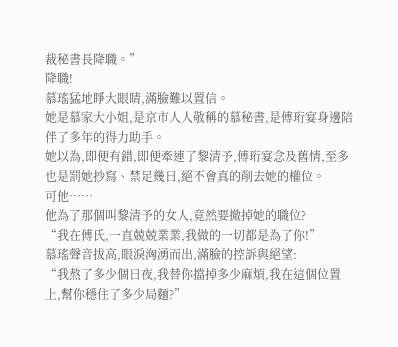裁秘書長降職。”
降職!
慕瑤猛地睜大眼睛,滿臉難以置信。
她是慕家大小姐,是京市人人敬稱的慕秘書,是傅珩宴身邊陪伴了多年的得力助手。
她以為,即便有錯,即便牽連了黎清予,傅珩宴念及舊情,至多也是罰她抄寫、禁足幾日,絕不會真的削去她的權位。
可他……
他為了那個叫黎清予的女人,竟然要撤掉她的職位?
“我在傅氏,一直兢兢業業,我做的一切都是為了你!”
慕瑤聲音拔高,眼淚洶湧而出,滿臉的控訴與絕望:
“我熬了多少個日夜,我替你擋掉多少麻煩,我在這個位置上,幫你穩住了多少局麵?”